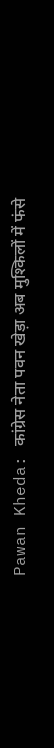Pawan Kheda: कांग्रेस नेता पवन खेड़ा अब मुश्किलों में फंसे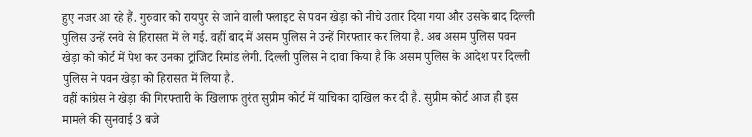हुए नजर आ रहे हैं. गुरुवार को रायपुर से जाने वाली फ्लाइट से पवन खेड़ा को नीचे उतार दिया गया और उसके बाद दिल्ली पुलिस उन्हें रनवे से हिरासत में ले गई. वहीं बाद में असम पुलिस ने उन्हें गिरफ्तार कर लिया है. अब असम पुलिस पवन खेड़ा को कोर्ट में पेश कर उनका ट्रांजिट रिमांड लेगी. दिल्ली पुलिस ने दावा किया है कि असम पुलिस के आदेश पर दिल्ली पुलिस ने पवन खेड़ा को हिरासत में लिया है.
वहीं कांग्रेस ने खेड़ा की गिरफ्तारी के खिलाफ तुरंत सुप्रीम कोर्ट में याचिका दाखिल कर दी है. सुप्रीम कोर्ट आज ही इस मामले की सुनवाई 3 बजे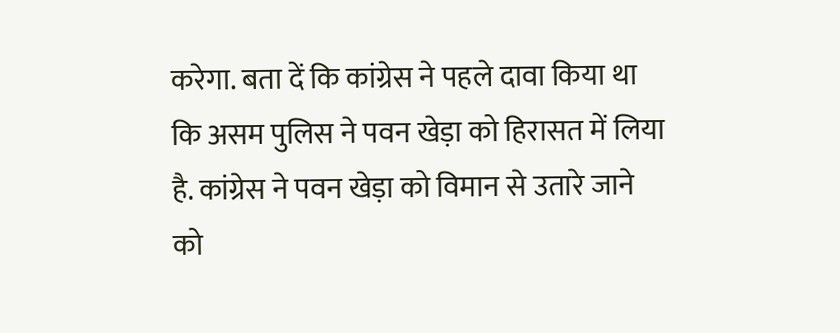करेगा. बता दें कि कांग्रेस ने पहले दावा किया था कि असम पुलिस ने पवन खेड़ा को हिरासत में लिया है. कांग्रेस ने पवन खेड़ा को विमान से उतारे जाने को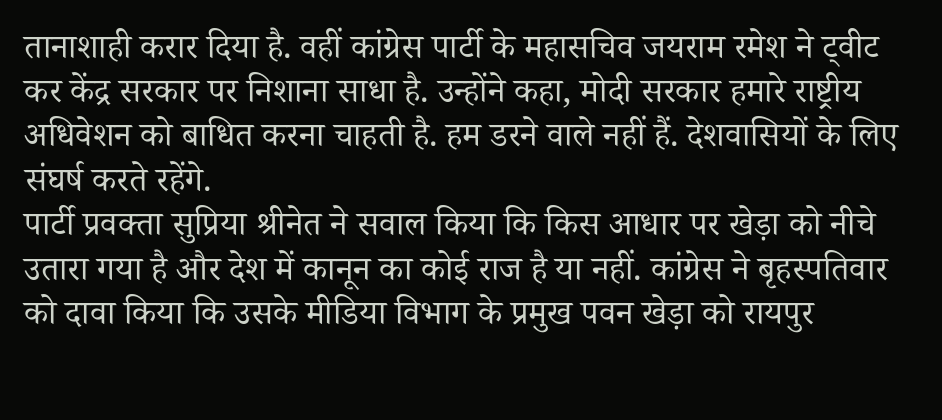तानाशाही करार दिया है. वहीं कांग्रेस पार्टी के महासचिव जयराम रमेश ने ट्वीट कर केंद्र सरकार पर निशाना साधा है. उन्होंने कहा, मोदी सरकार हमारे राष्ट्रीय अधिवेशन को बाधित करना चाहती है. हम डरने वाले नहीं हैं. देशवासियों के लिए संघर्ष करते रहेंगे.
पार्टी प्रवक्ता सुप्रिया श्रीनेत ने सवाल किया कि किस आधार पर खेड़ा को नीचे उतारा गया है और देश में कानून का कोई राज है या नहीं. कांग्रेस ने बृहस्पतिवार को दावा किया कि उसके मीडिया विभाग के प्रमुख पवन खेड़ा को रायपुर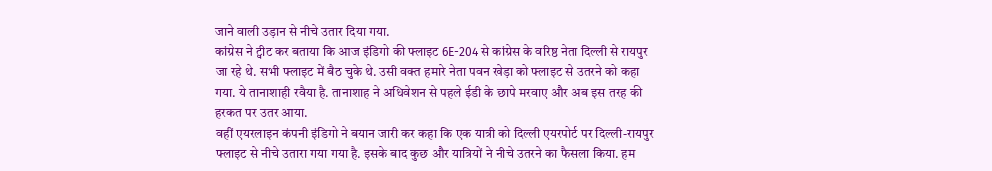जाने वाली उड़ान से नीचे उतार दिया गया.
कांग्रेस ने ट्वीट कर बताया कि आज इंडिगो की फ्लाइट 6E-204 से कांग्रेस के वरिष्ठ नेता दिल्ली से रायपुर जा रहे थे. सभी फ्लाइट में बैठ चुके थे. उसी वक्त हमारे नेता पवन खेड़ा को फ्लाइट से उतरने को कहा गया. ये तानाशाही रवैया है. तानाशाह ने अधिवेशन से पहले ईडी के छापे मरवाए और अब इस तरह की हरकत पर उतर आया.
वहीं एयरलाइन कंपनी इंडिगो ने बयान जारी कर कहा कि एक यात्री को दिल्ली एयरपोर्ट पर दिल्ली-रायपुर फ्लाइट से नीचे उतारा गया गया है. इसके बाद कुछ और यात्रियों ने नीचे उतरने का फैसला किया. हम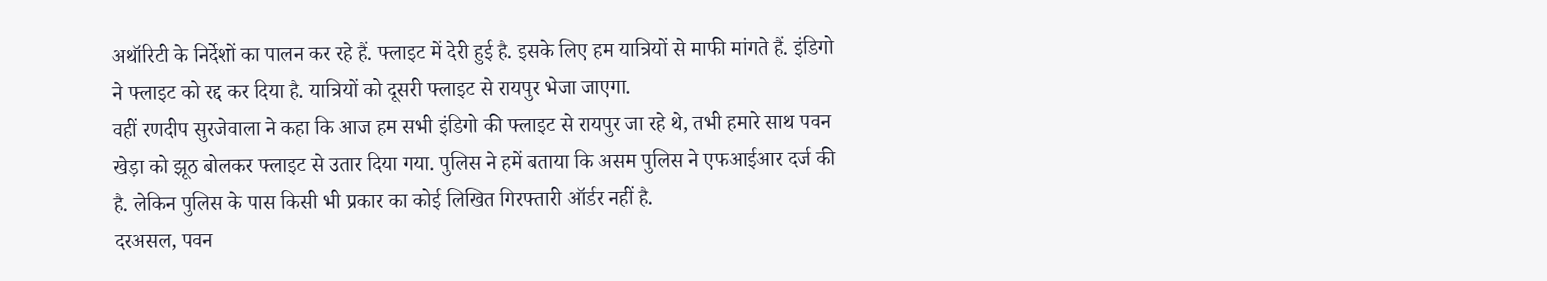अथॉरिटी के निर्देशों का पालन कर रहे हैं. फ्लाइट में देरी हुई है. इसके लिए हम यात्रियों से माफी मांगते हैं. इंडिगो ने फ्लाइट को रद्द कर दिया है. यात्रियों को दूसरी फ्लाइट से रायपुर भेजा जाएगा.
वहीं रणदीप सुरजेवाला ने कहा कि आज हम सभी इंडिगो की फ्लाइट से रायपुर जा रहे थे, तभी हमारे साथ पवन खेड़ा को झूठ बोलकर फ्लाइट से उतार दिया गया. पुलिस ने हमें बताया कि असम पुलिस ने एफआईआर दर्ज की है. लेकिन पुलिस के पास किसी भी प्रकार का कोई लिखित गिरफ्तारी ऑर्डर नहीं है.
दरअसल, पवन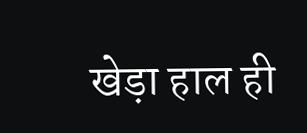खेड़ा हाल ही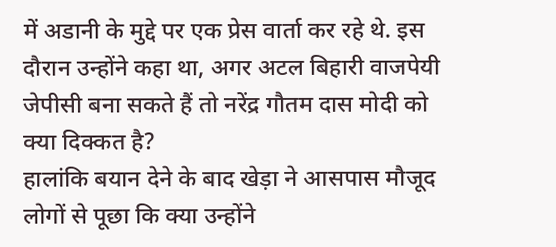में अडानी के मुद्दे पर एक प्रेस वार्ता कर रहे थे. इस दौरान उन्होंने कहा था, अगर अटल बिहारी वाजपेयी जेपीसी बना सकते हैं तो नरेंद्र गौतम दास मोदी को क्या दिक्कत है?
हालांकि बयान देने के बाद खेड़ा ने आसपास मौजूद लोगों से पूछा कि क्या उन्होंने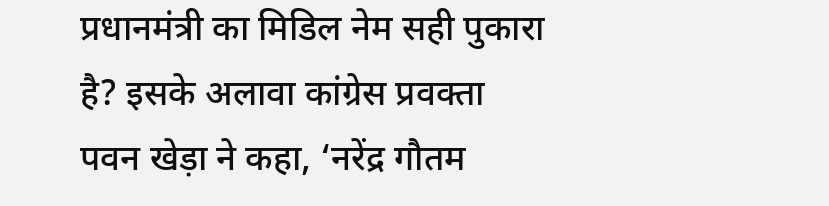प्रधानमंत्री का मिडिल नेम सही पुकारा है? इसके अलावा कांग्रेस प्रवक्ता पवन खेड़ा ने कहा, ‘नरेंद्र गौतम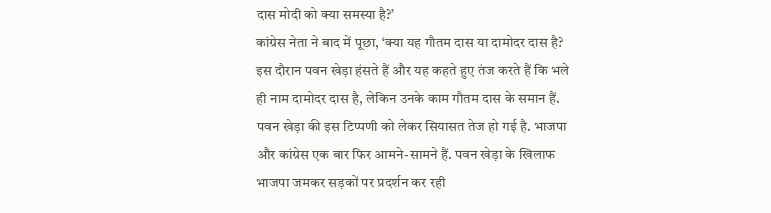दास मोदी को क्या समस्या है?’
कांग्रेस नेता ने बाद में पूछा, ‘क्या यह गौतम दास या दामोदर दास है? इस दौरान पवन खेड़ा हंसते हैं और यह कहते हुए तंज करते हैं कि भले ही नाम दामोदर दास है, लेकिन उनके काम गौतम दास के समान हैं.
पवन खेड़ा की इस टिप्पणी को लेकर सियासत तेज हो गई है. भाजपा और कांग्रेस एक बार फिर आमने-सामने हैं. पवन खेड़ा के खिलाफ भाजपा जमकर सड़कों पर प्रदर्शन कर रही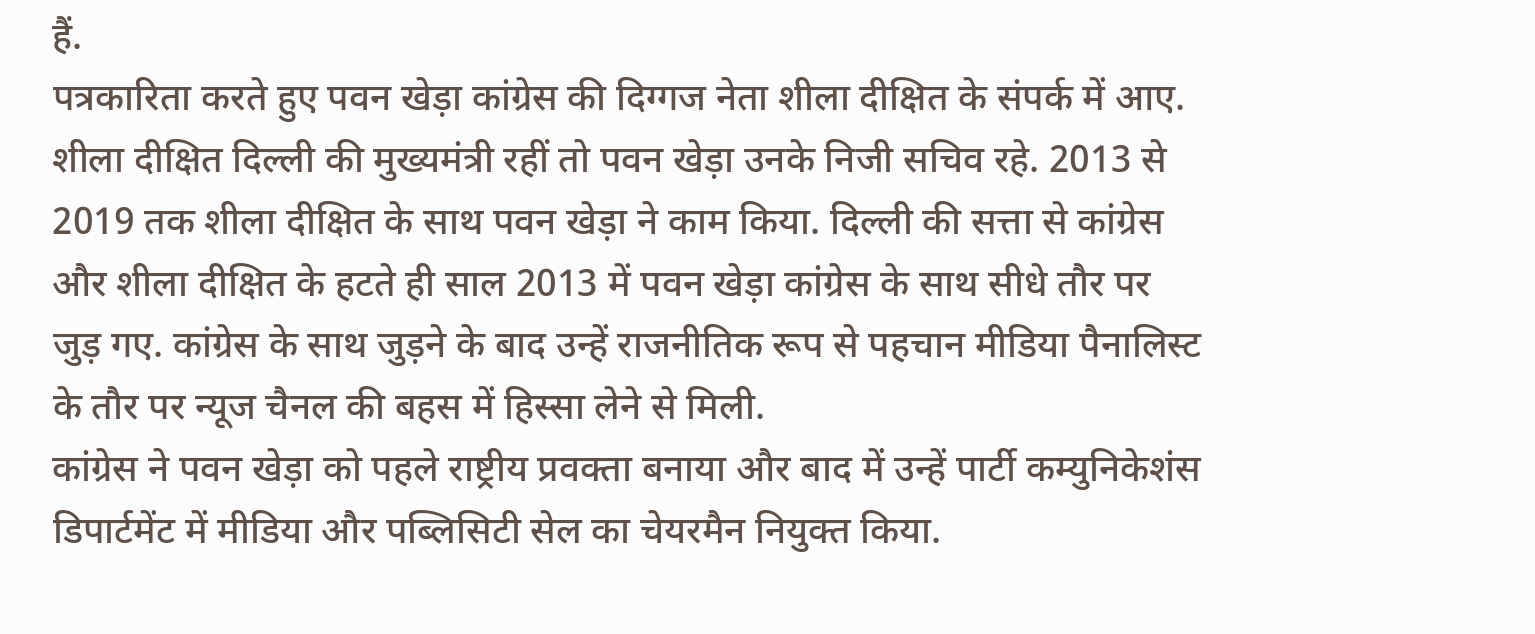हैं.
पत्रकारिता करते हुए पवन खेड़ा कांग्रेस की दिग्गज नेता शीला दीक्षित के संपर्क में आए. शीला दीक्षित दिल्ली की मुख्यमंत्री रहीं तो पवन खेड़ा उनके निजी सचिव रहे. 2013 से 2019 तक शीला दीक्षित के साथ पवन खेड़ा ने काम किया. दिल्ली की सत्ता से कांग्रेस और शीला दीक्षित के हटते ही साल 2013 में पवन खेड़ा कांग्रेस के साथ सीधे तौर पर जुड़ गए. कांग्रेस के साथ जुड़ने के बाद उन्हें राजनीतिक रूप से पहचान मीडिया पैनालिस्ट के तौर पर न्यूज चैनल की बहस में हिस्सा लेने से मिली.
कांग्रेस ने पवन खेड़ा को पहले राष्ट्रीय प्रवक्ता बनाया और बाद में उन्हें पार्टी कम्युनिकेशंस डिपार्टमेंट में मीडिया और पब्लिसिटी सेल का चेयरमैन नियुक्त किया.